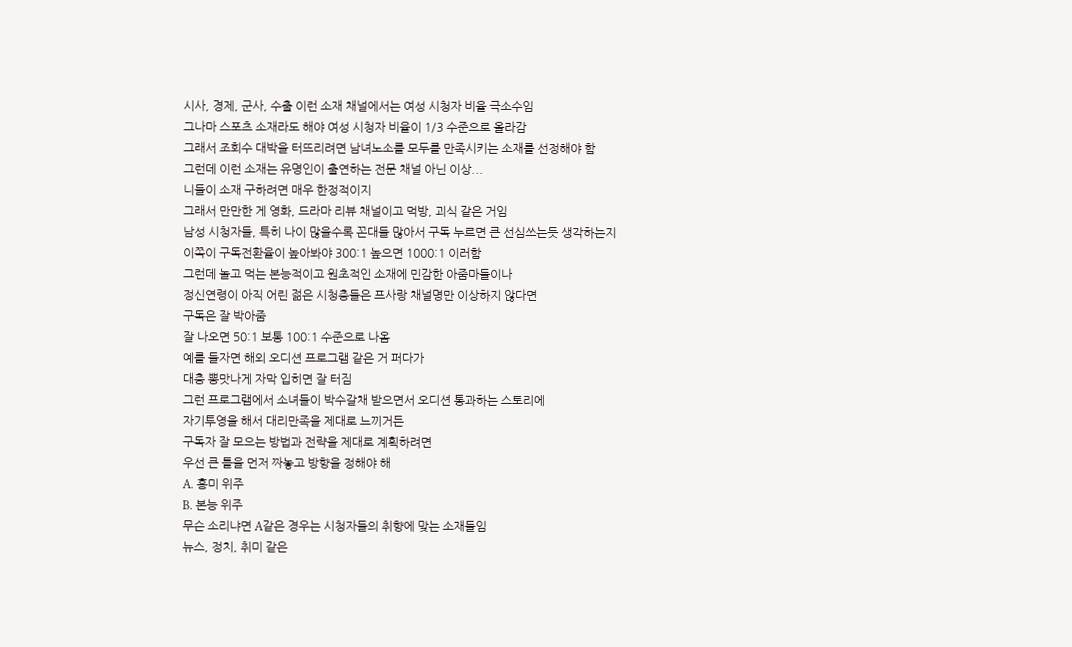시사, 경제, 군사, 수출 이런 소재 채널에서는 여성 시청자 비율 극소수임
그나마 스포츠 소재라도 해야 여성 시청자 비율이 1/3 수준으로 올라감
그래서 조회수 대박을 터뜨리려면 남녀노소를 모두를 만족시키는 소재를 선정해야 함
그런데 이런 소재는 유명인이 출연하는 전문 채널 아닌 이상...
니들이 소재 구하려면 매우 한정적이지
그래서 만만한 게 영화, 드라마 리뷰 채널이고 먹방, 괴식 같은 거임
남성 시청자들, 특히 나이 많을수록 꼰대들 많아서 구독 누르면 큰 선심쓰는듯 생각하는지
이쪽이 구독전환율이 높아봐야 300:1 높으면 1000:1 이러함
그런데 놀고 먹는 본능적이고 원초적인 소재에 민감한 아줌마들이나
정신연령이 아직 어린 젊은 시청층들은 프사랑 채널명만 이상하지 않다면
구독은 잘 박아줌
잘 나오면 50:1 보통 100:1 수준으로 나옴
예를 들자면 해외 오디션 프로그램 같은 거 퍼다가
대충 뽕맛나게 자막 입히면 잘 터짐
그런 프로그램에서 소녀들이 박수갈채 받으면서 오디션 통과하는 스토리에
자기투영을 해서 대리만족을 제대로 느끼거든
구독자 잘 모으는 방법과 전략을 제대로 계획하려면
우선 큰 틀을 먼저 짜놓고 방향을 정해야 해
A. 흥미 위주
B. 본능 위주
무슨 소리냐면 A같은 경우는 시청자들의 취향에 맞는 소재들임
뉴스, 정치, 취미 같은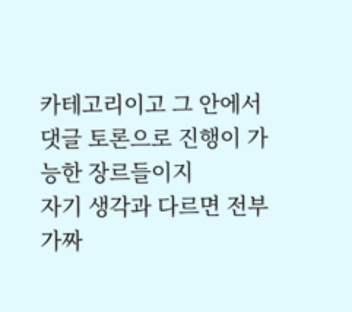카테고리이고 그 안에서 댓글 토론으로 진행이 가능한 장르들이지
자기 생각과 다르면 전부 가짜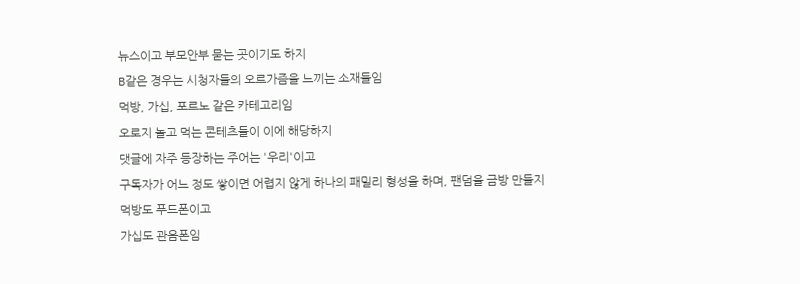뉴스이고 부모안부 묻는 곳이기도 하지
B같은 경우는 시청자들의 오르가즘을 느끼는 소재들임
먹방, 가십, 포르노 같은 카테고리임
오로지 놀고 먹는 콘테츠들이 이에 해당하지
댓글에 자주 등장하는 주어는 '우리'이고
구독자가 어느 정도 쌓이면 어렵지 않게 하나의 패밀리 형성을 하며, 팬덤을 금방 만들지
먹방도 푸드폰이고
가십도 관음폰임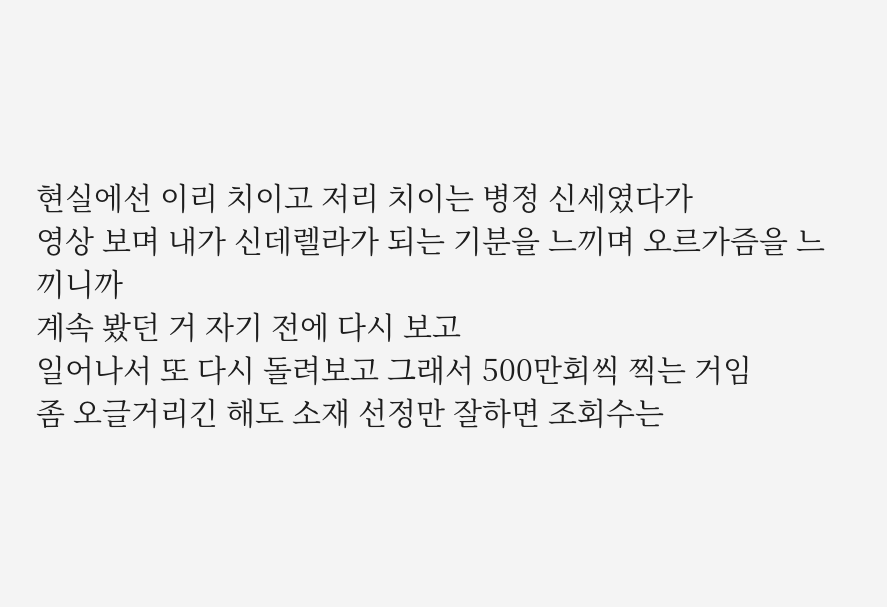현실에선 이리 치이고 저리 치이는 병정 신세였다가
영상 보며 내가 신데렐라가 되는 기분을 느끼며 오르가즘을 느끼니까
계속 봤던 거 자기 전에 다시 보고
일어나서 또 다시 돌려보고 그래서 500만회씩 찍는 거임
좀 오글거리긴 해도 소재 선정만 잘하면 조회수는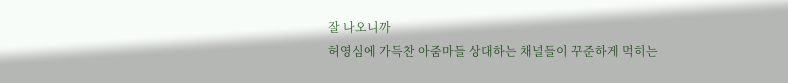잘 나오니까
허영심에 가득찬 아줌마들 상대하는 채널들이 꾸준하게 먹히는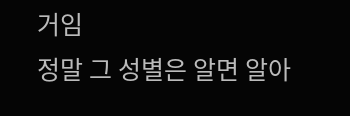거임
정말 그 성별은 알면 알아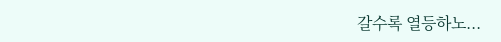갈수록 열등하노...